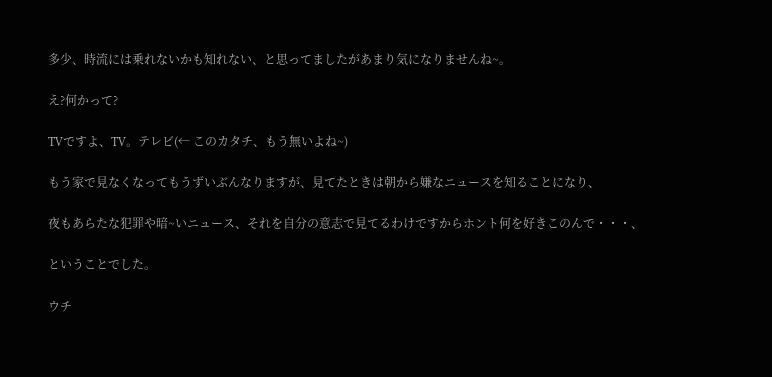多少、時流には乗れないかも知れない、と思ってましたがあまり気になりませんね~。

え?何かって?

TVですよ、TV。テレビ(← このカタチ、もう無いよね~)

もう家で見なくなってもうずいぶんなりますが、見てたときは朝から嫌なニュースを知ることになり、

夜もあらたな犯罪や暗~いニュース、それを自分の意志で見てるわけですからホント何を好きこのんで・・・、

ということでした。

ウチ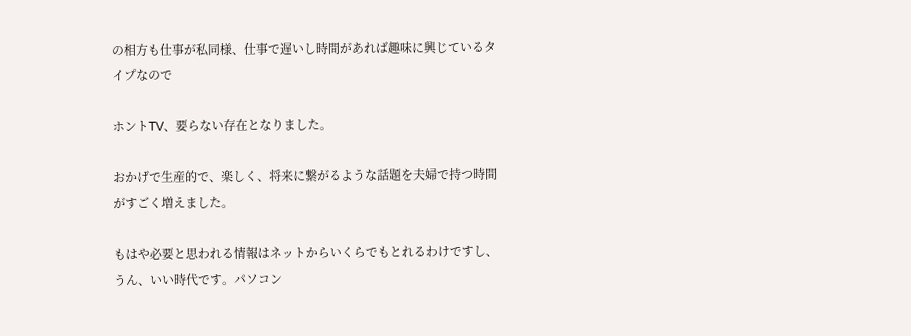の相方も仕事が私同様、仕事で遅いし時間があれば趣味に興じているタイプなので

ホントTV、要らない存在となりました。

おかげで生産的で、楽しく、将来に繋がるような話題を夫婦で持つ時間がすごく増えました。

もはや必要と思われる情報はネットからいくらでもとれるわけですし、うん、いい時代です。パソコン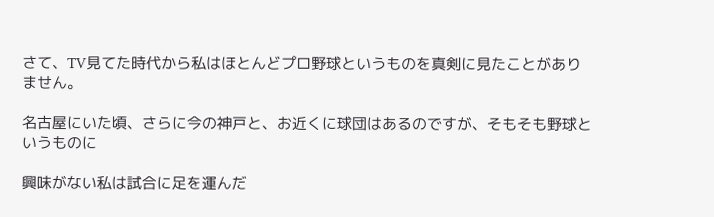さて、TV見てた時代から私はほとんどプロ野球というものを真剣に見たことがありません。

名古屋にいた頃、さらに今の神戸と、お近くに球団はあるのですが、そもそも野球というものに

興味がない私は試合に足を運んだ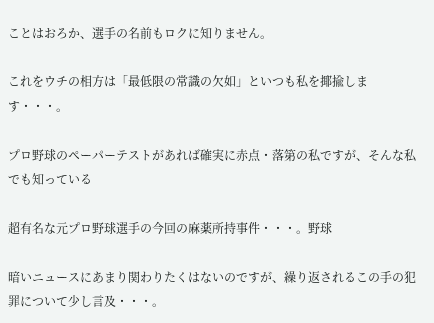ことはおろか、選手の名前もロクに知りません。

これをウチの相方は「最低限の常識の欠如」といつも私を揶揄します・・・。

プロ野球のペーパーテストがあれば確実に赤点・落第の私ですが、そんな私でも知っている

超有名な元プロ野球選手の今回の麻薬所持事件・・・。野球

暗いニュースにあまり関わりたくはないのですが、繰り返されるこの手の犯罪について少し言及・・・。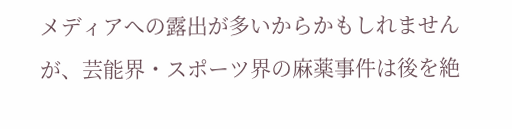メディアへの露出が多いからかもしれませんが、芸能界・スポーツ界の麻薬事件は後を絶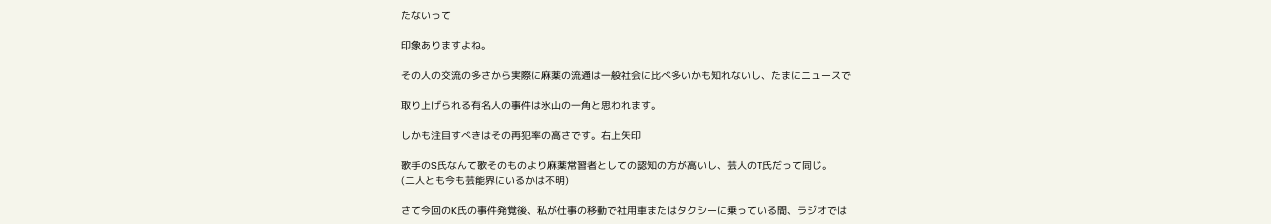たないって

印象ありますよね。

その人の交流の多さから実際に麻薬の流通は一般社会に比べ多いかも知れないし、たまにニュースで

取り上げられる有名人の事件は氷山の一角と思われます。

しかも注目すべきはその再犯率の高さです。右上矢印

歌手のS氏なんて歌そのものより麻薬常習者としての認知の方が高いし、芸人のT氏だって同じ。
(二人とも今も芸能界にいるかは不明)

さて今回のK氏の事件発覚後、私が仕事の移動で社用車またはタクシーに乗っている間、ラジオでは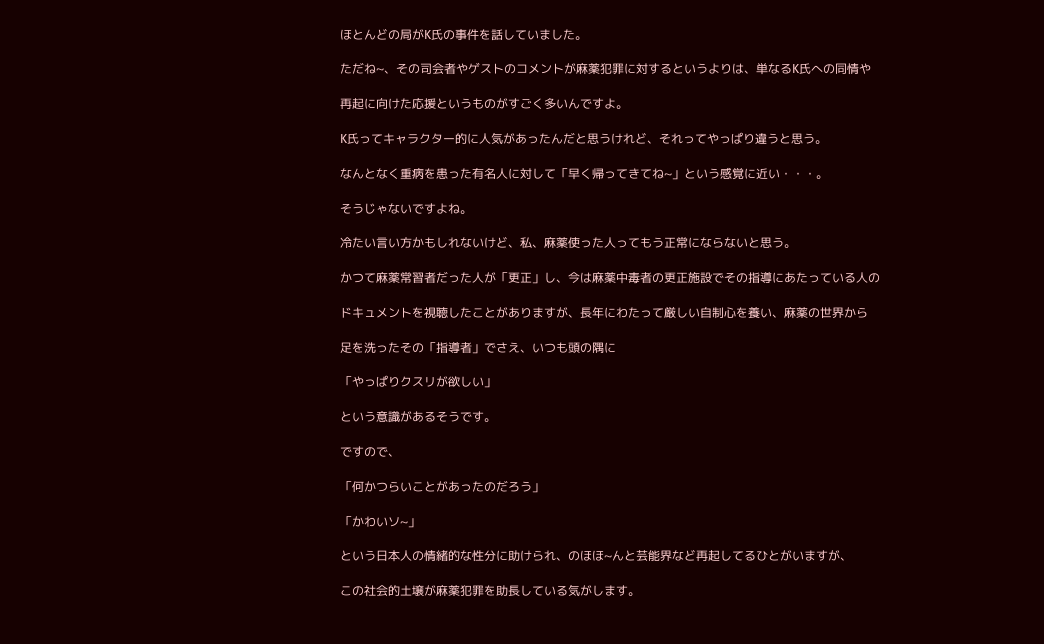ほとんどの局がK氏の事件を話していました。

ただね~、その司会者やゲストのコメントが麻薬犯罪に対するというよりは、単なるK氏への同情や

再起に向けた応援というものがすごく多いんですよ。

K氏ってキャラクター的に人気があったんだと思うけれど、それってやっぱり違うと思う。

なんとなく重病を患った有名人に対して「早く帰ってきてね~」という感覚に近い・・・。

そうじゃないですよね。

冷たい言い方かもしれないけど、私、麻薬使った人ってもう正常にならないと思う。

かつて麻薬常習者だった人が「更正」し、今は麻薬中毒者の更正施設でその指導にあたっている人の

ドキュメントを視聴したことがありますが、長年にわたって厳しい自制心を養い、麻薬の世界から

足を洗ったその「指導者」でさえ、いつも頭の隅に

「やっぱりクスリが欲しい」

という意識があるそうです。

ですので、

「何かつらいことがあったのだろう」

「かわいソ~」

という日本人の情緒的な性分に助けられ、のほほ~んと芸能界など再起してるひとがいますが、

この社会的土壌が麻薬犯罪を助長している気がします。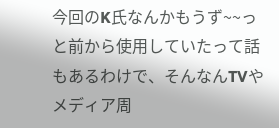今回のK氏なんかもうず~~っと前から使用していたって話もあるわけで、そんなんTVやメディア周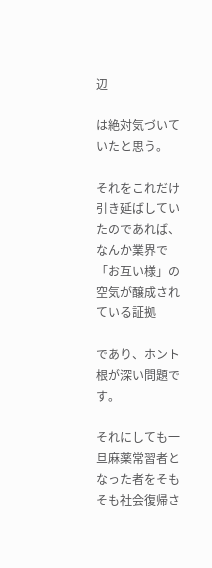辺

は絶対気づいていたと思う。

それをこれだけ引き延ばしていたのであれば、なんか業界で「お互い様」の空気が醸成されている証拠

であり、ホント根が深い問題です。

それにしても一旦麻薬常習者となった者をそもそも社会復帰さ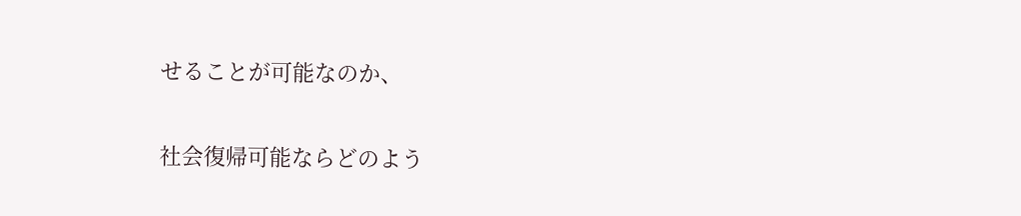せることが可能なのか、

社会復帰可能ならどのよう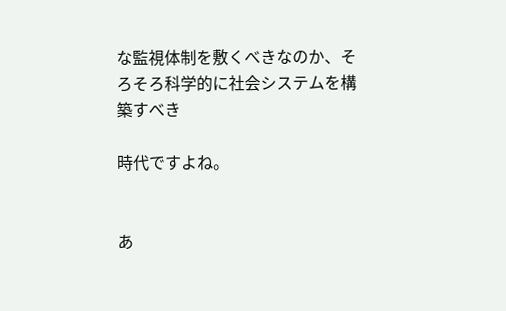な監視体制を敷くべきなのか、そろそろ科学的に社会システムを構築すべき

時代ですよね。


あ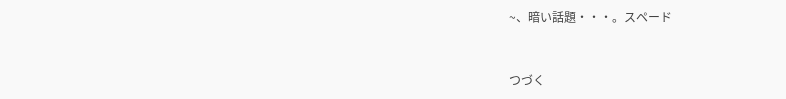~、暗い話題・・・。スペード


つづく